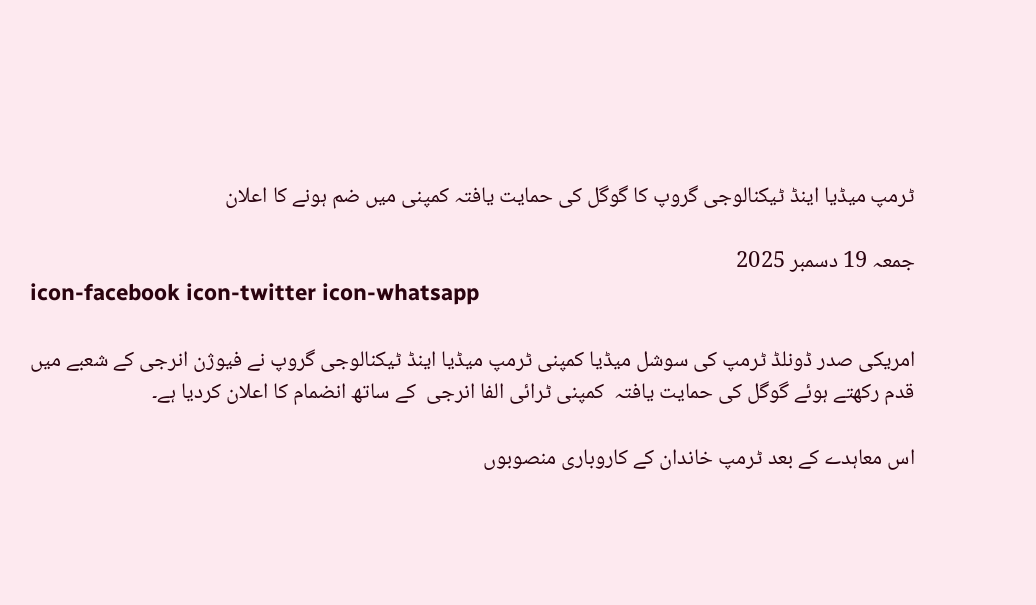ٹرمپ میڈیا اینڈ ٹیکنالوجی گروپ کا گوگل کی حمایت یافتہ کمپنی میں ضم ہونے کا اعلان

جمعہ 19 دسمبر 2025
icon-facebook icon-twitter icon-whatsapp

امریکی صدر ڈونلڈ ٹرمپ کی سوشل میڈیا کمپنی ٹرمپ میڈیا اینڈ ٹیکنالوجی گروپ نے فیوژن انرجی کے شعبے میں قدم رکھتے ہوئے گوگل کی حمایت یافتہ  کمپنی ٹرائی الفا انرجی  کے ساتھ انضمام کا اعلان کردیا ہے۔

اس معاہدے کے بعد ٹرمپ خاندان کے کاروباری منصوبوں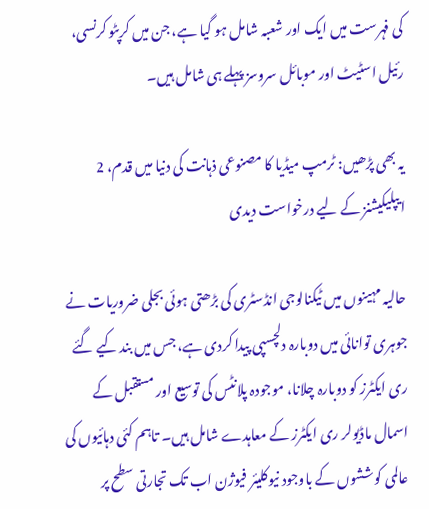کی فہرست میں ایک اور شعبہ شامل ہو گیا ہے، جن میں کرپٹو کرنسی، رئیل اسٹیٹ اور موبائل سروسز پہلے ہی شامل ہیں۔

یہ بھی پڑھیں: ٹرمپ میڈیا کا مصنوعی ذہانت کی دنیا میں قدم، 2 ایپلیکیشنز کے لیے درخواست دیدی

حالیہ مہینوں میں ٹیکنالوجی انڈسٹری کی بڑھتی ہوئی بجلی ضروریات نے جوہری توانائی میں دوبارہ دلچسپی پیدا کردی ہے، جس میں بند کیے گئے ری ایکٹرز کو دوبارہ چلانا، موجودہ پلانٹس کی توسیع اور مستقبل کے اسمال ماڈیولر ری ایکٹرز کے معاہدے شامل ہیں۔ تاہم کئی دہائیوں کی عالمی کوششوں کے باوجود نیوکلیئر فیوژن اب تک تجارتی سطح پر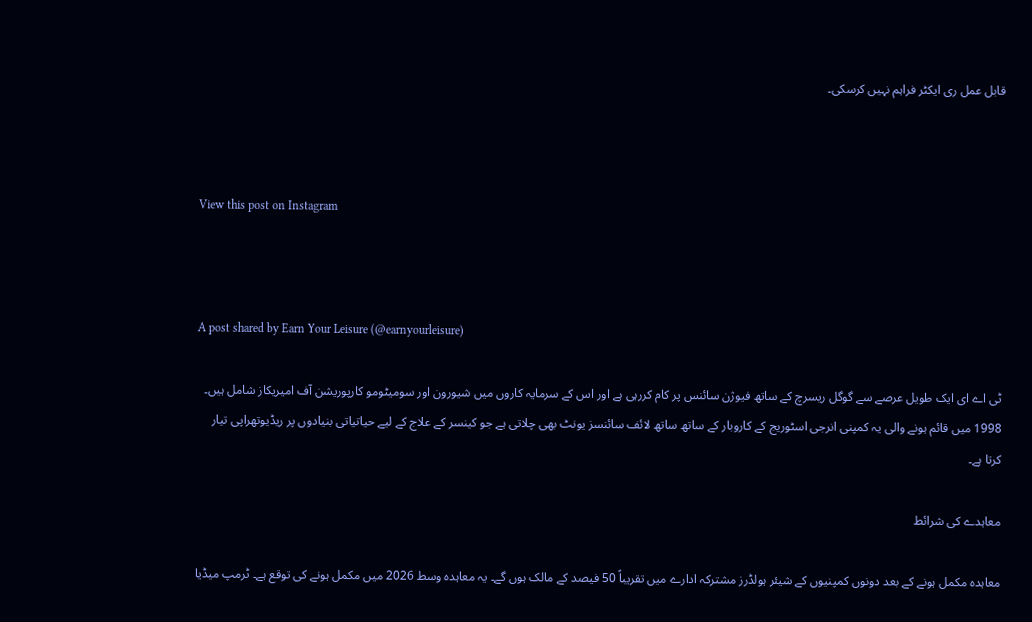قابل عمل ری ایکٹر فراہم نہیں کرسکی۔



View this post on Instagram



A post shared by Earn Your Leisure (@earnyourleisure)

ٹی اے ای ایک طویل عرصے سے گوگل ریسرچ کے ساتھ فیوژن سائنس پر کام کررہی ہے اور اس کے سرمایہ کاروں میں شیورون اور سومیٹومو کارپوریشن آف امیریکاز شامل ہیں۔ 1998 میں قائم ہونے والی یہ کمپنی انرجی اسٹوریج کے کاروبار کے ساتھ ساتھ لائف سائنسز یونٹ بھی چلاتی ہے جو کینسر کے علاج کے لیے حیاتیاتی بنیادوں پر ریڈیوتھراپی تیار کرتا ہے۔

معاہدے کی شرائط

معاہدہ مکمل ہونے کے بعد دونوں کمپنیوں کے شیئر ہولڈرز مشترکہ ادارے میں تقریباً 50 فیصد کے مالک ہوں گے۔ یہ معاہدہ وسط 2026 میں مکمل ہونے کی توقع ہے۔ ٹرمپ میڈیا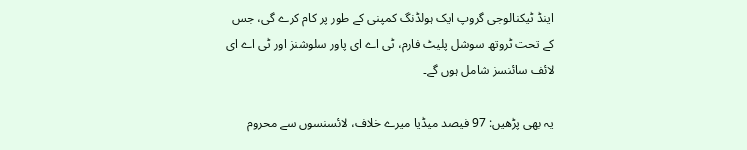اینڈ ٹیکنالوجی گروپ ایک ہولڈنگ کمپنی کے طور پر کام کرے گی، جس کے تحت ٹروتھ سوشل پلیٹ فارم، ٹی اے ای پاور سلوشنز اور ٹی اے ای لائف سائنسز شامل ہوں گے۔

یہ بھی پڑھیں: 97 فیصد میڈیا میرے خلاف، لائسنسوں سے محروم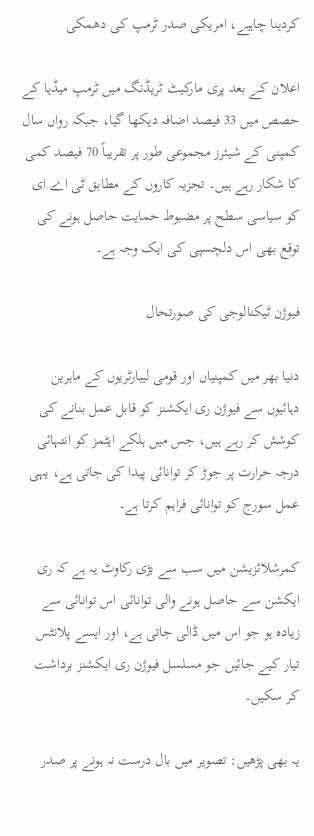کردینا چاہیے، امریکی صدر ٹرمپ کی دھمکی

اعلان کے بعد پری مارکیٹ ٹریڈنگ میں ٹرمپ میڈیا کے حصص میں 33 فیصد اضافہ دیکھا گیا، جبکہ رواں سال کمپنی کے شیئرز مجموعی طور پر تقریباً 70 فیصد کمی کا شکار رہے ہیں۔ تجزیہ کاروں کے مطابق ٹی اے ای کو سیاسی سطح پر مضبوط حمایت حاصل ہونے کی توقع بھی اس دلچسپی کی ایک وجہ ہے۔

فیوژن ٹیکنالوجی کی صورتحال

دنیا بھر میں کمپنیاں اور قومی لیبارٹریوں کے ماہرین دہائیوں سے فیوژن ری ایکشنز کو قابل عمل بنانے کی کوشش کر رہے ہیں، جس میں ہلکے ایٹمز کو انتہائی درجہ حرارت پر جوڑ کر توانائی پیدا کی جاتی ہے، یہی عمل سورج کو توانائی فراہم کرتا ہے۔

کمرشلائزیشن میں سب سے بڑی رکاوٹ یہ ہے کہ ری ایکشن سے حاصل ہونے والی توانائی اس توانائی سے زیادہ ہو جو اس میں ڈالی جاتی ہے، اور ایسے پلانٹس تیار کیے جائیں جو مسلسل فیوژن ری ایکشنز برداشت کر سکیں۔

یہ بھی پڑھیں: تصویر میں بال درست نہ ہونے پر صدر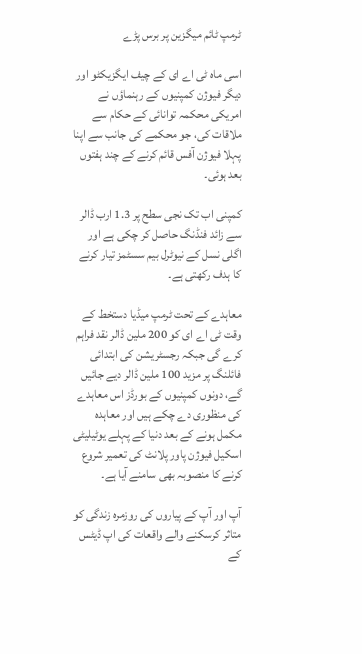ٹرمپ ٹائم میگزین پر برس پڑے

اسی ماہ ٹی اے ای کے چیف ایگزیکٹو اور دیگر فیوژن کمپنیوں کے رہنماؤں نے امریکی محکمہ توانائی کے حکام سے ملاقات کی، جو محکمے کی جانب سے اپنا پہلا فیوژن آفس قائم کرنے کے چند ہفتوں بعد ہوئی۔

کمپنی اب تک نجی سطح پر 1.3 ارب ڈالر سے زائد فنڈنگ حاصل کر چکی ہے اور اگلی نسل کے نیوٹرل بیم سسٹمز تیار کرنے کا ہدف رکھتی ہے۔

معاہدے کے تحت ٹرمپ میڈیا دستخط کے وقت ٹی اے ای کو 200 ملین ڈالر نقد فراہم کرے گی جبکہ رجسٹریشن کی ابتدائی فائلنگ پر مزید 100 ملین ڈالر دیے جائیں گے، دونوں کمپنیوں کے بورڈز اس معاہدے کی منظوری دے چکے ہیں اور معاہدہ مکمل ہونے کے بعد دنیا کے پہلے یوٹیلیٹی اسکیل فیوژن پاور پلانٹ کی تعمیر شروع کرنے کا منصوبہ بھی سامنے آیا ہے۔

آپ اور آپ کے پیاروں کی روزمرہ زندگی کو متاثر کرسکنے والے واقعات کی اپ ڈیٹس کے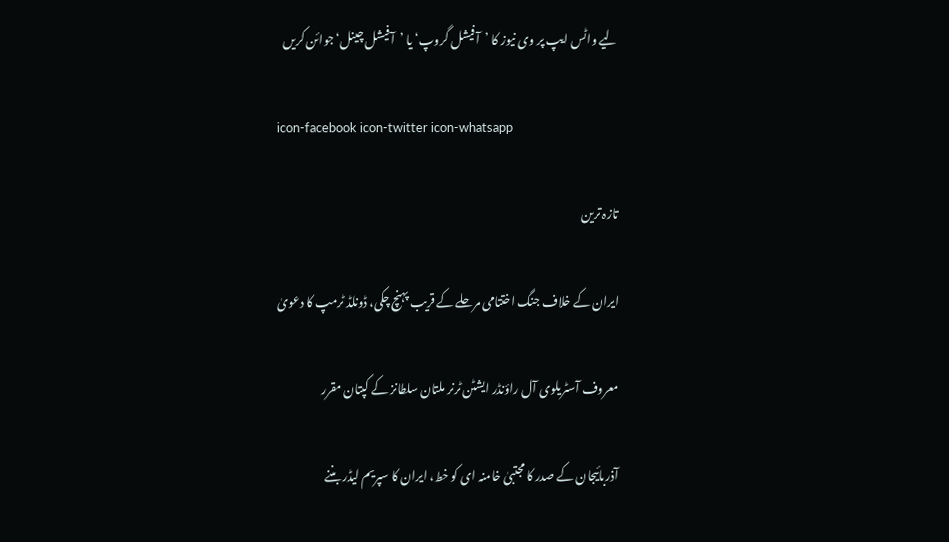لیے واٹس ایپ پر وی نیوز کا ’آفیشل گروپ‘ یا ’آفیشل چینل‘ جوائن کریں

icon-facebook icon-twitter icon-whatsapp

تازہ ترین

ایران کے خلاف جنگ اختتامی مرحلے کے قریب پہنچ چکی، ڈونلڈ ٹرمپ کا دعویٰ

معروف آسٹریلوی آل راؤنڈر ایشٹن ٹرنر ملتان سلطانز کے کپتان مقرر

آذربائیجان کے صدر کا مجتبیٰ خامنہ ای کو خط، ایران کا سپریم لیڈر بننے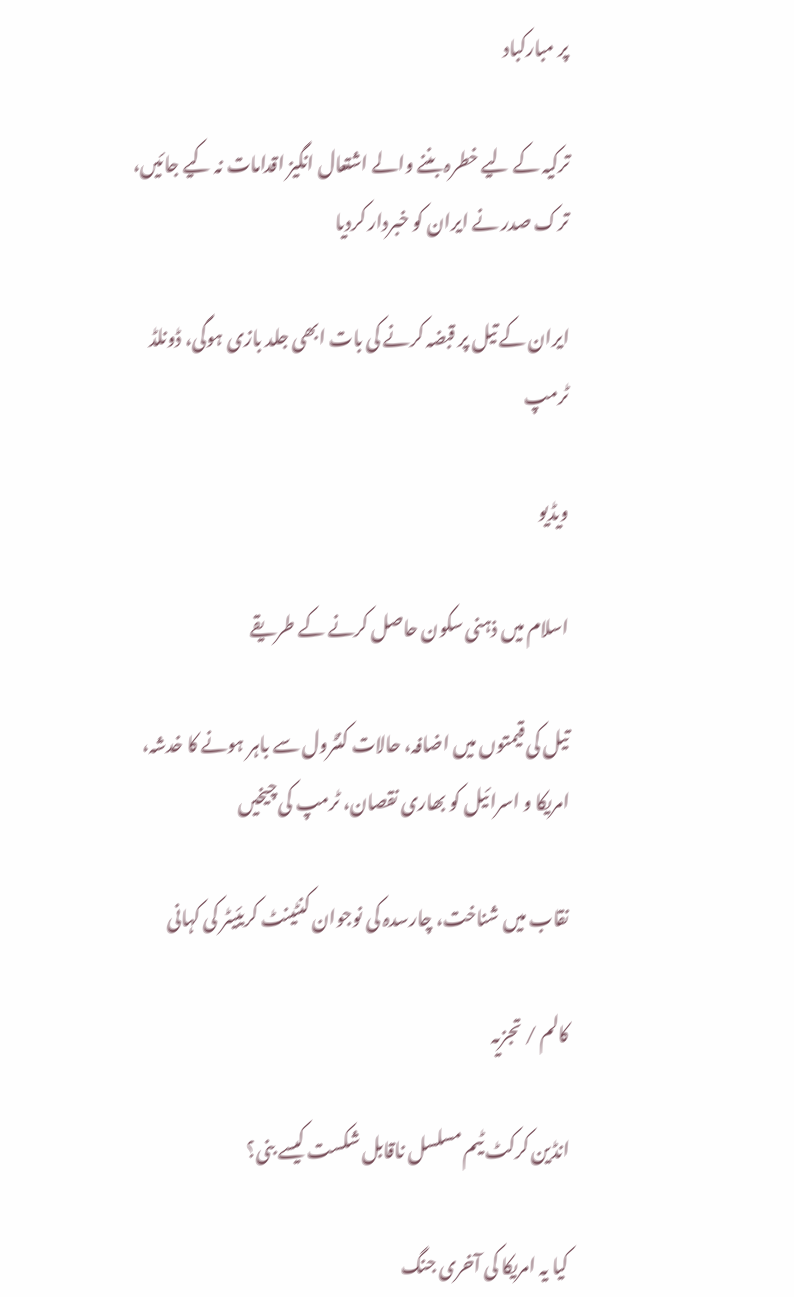پر مبارکباد

ترکیہ کے لیے خطرہ بننے والے اشتعال انگیز اقدامات نہ کیے جائیں، ترک صدر نے ایران کو خبردار کردیا

ایران کے تیل پر قبضہ کرنے کی بات ابھی جلد بازی ہوگی، ڈونلڈ ٹرمپ

ویڈیو

اسلام میں ذہنی سکون حاصل کرنے کے طریقے

تیل کی قیمتوں میں اضافہ، حالات کنٹرول سے باہر ہونے کا خدشہ، امریکا و اسرائیل کو بھاری نقصان، ٹرمپ کی چیخیں

نقاب میں شناخت، چارسدہ کی نوجوان کنٹینٹ کریئیٹر کی کہانی

کالم / تجزیہ

انڈین کرکٹ ٹیم مسلسل ناقابل شکست کیسے بنی؟

کیا یہ امریکا کی آخری جنگ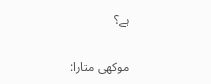ہے؟

موکھی متارا: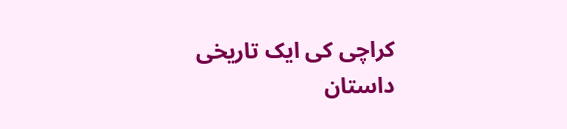کراچی کی ایک تاریخی داستان